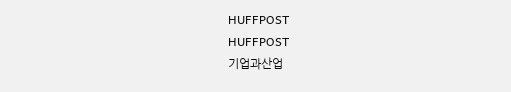HUFFPOST
HUFFPOST
기업과산업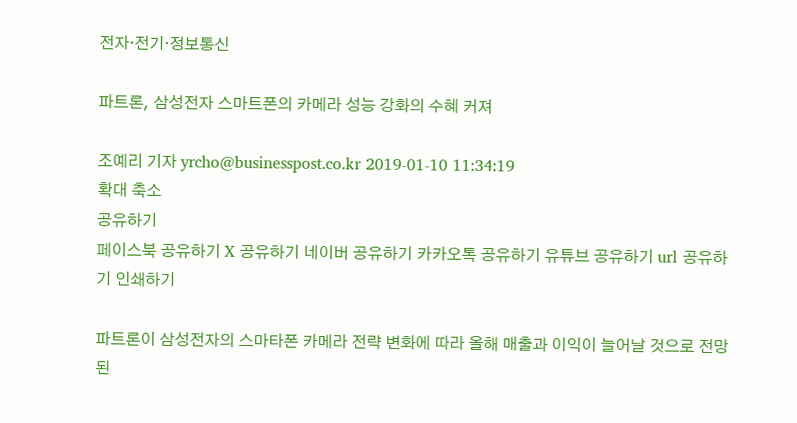전자·전기·정보통신

파트론, 삼성전자 스마트폰의 카메라 성능 강화의 수혜 커져

조예리 기자 yrcho@businesspost.co.kr 2019-01-10 11:34:19
확대 축소
공유하기
페이스북 공유하기 X 공유하기 네이버 공유하기 카카오톡 공유하기 유튜브 공유하기 url 공유하기 인쇄하기

파트론이 삼성전자의 스마타폰 카메라 전략 변화에 따라 올해 매출과 이익이 늘어날 것으로 전망된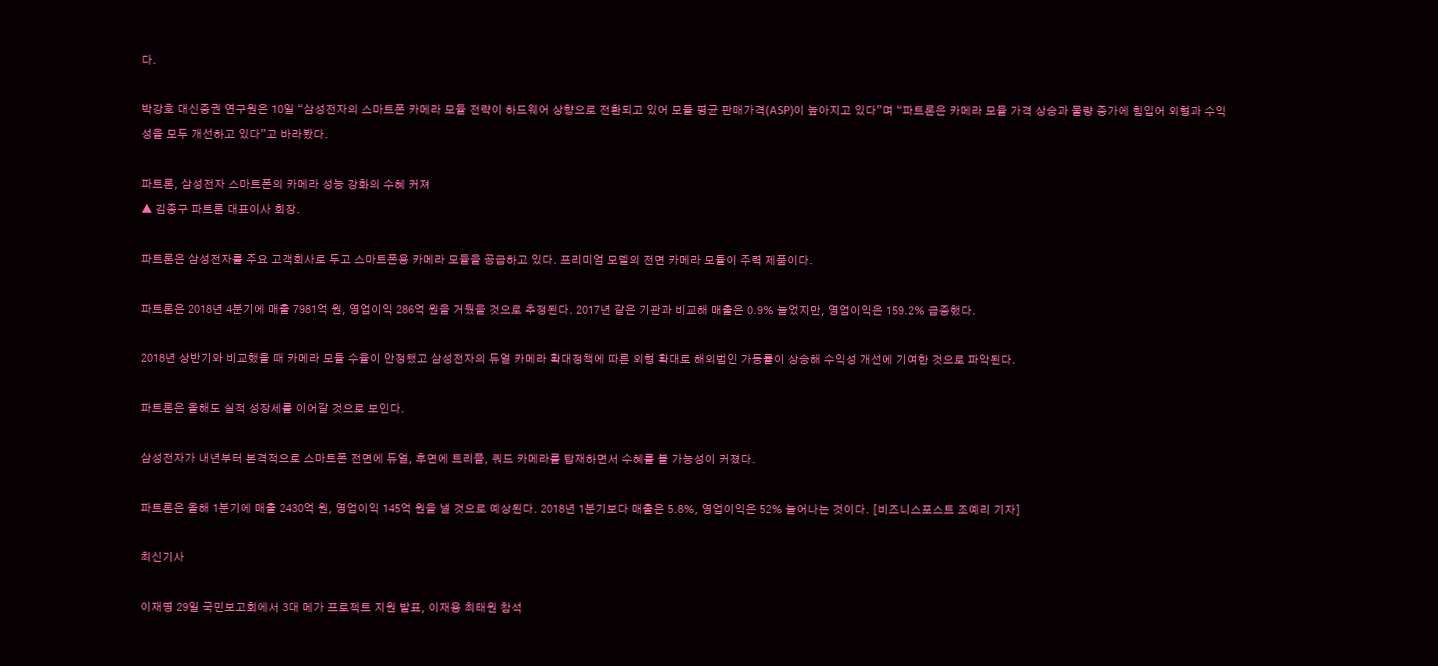다.

박강호 대신증권 연구원은 10일 “삼성전자의 스마트폰 카메라 모듈 전략이 하드웨어 상향으로 전환되고 있어 모듈 평균 판매가격(ASP)이 높아지고 있다”며 “파트론은 카메라 모듈 가격 상승과 물량 증가에 힘입어 외형과 수익성을 모두 개선하고 있다”고 바라봤다.

파트론, 삼성전자 스마트폰의 카메라 성능 강화의 수혜 커져
▲ 김종구 파트론 대표이사 회장.

파트론은 삼성전자를 주요 고객회사로 두고 스마트폰용 카메라 모듈을 공급하고 있다. 프리미엄 모델의 전면 카메라 모듈이 주력 제품이다.

파트론은 2018년 4분기에 매출 7981억 원, 영업이익 286억 원을 거뒀을 것으로 추정된다. 2017년 같은 기관과 비교해 매출은 0.9% 늘었지만, 영업이익은 159.2% 급증했다.

2018년 상반기와 비교했을 때 카메라 모듈 수율이 안정됐고 삼성전자의 듀얼 카메라 확대정책에 따른 외형 확대로 해외법인 가동률이 상승해 수익성 개선에 기여한 것으로 파악된다.

파트론은 올해도 실적 성장세를 이어갈 것으로 보인다.

삼성전자가 내년부터 본격적으로 스마트폰 전면에 듀얼, 후면에 트리플, 쿼드 카메라를 탑재하면서 수혜를 볼 가능성이 커졌다.

파트론은 올해 1분기에 매출 2430억 원, 영업이익 145억 원을 낼 것으로 예상된다. 2018년 1분기보다 매출은 5.8%, 영업이익은 52% 늘어나는 것이다. [비즈니스포스트 조예리 기자]

최신기사

이재명 29일 국민보고회에서 3대 메가 프로젝트 지원 발표, 이재용 최태원 참석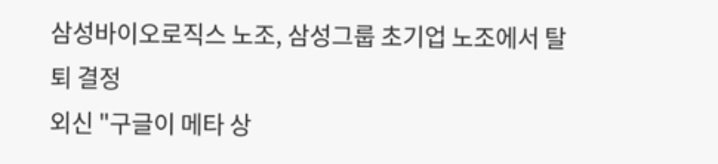삼성바이오로직스 노조, 삼성그룹 초기업 노조에서 탈퇴 결정
외신 "구글이 메타 상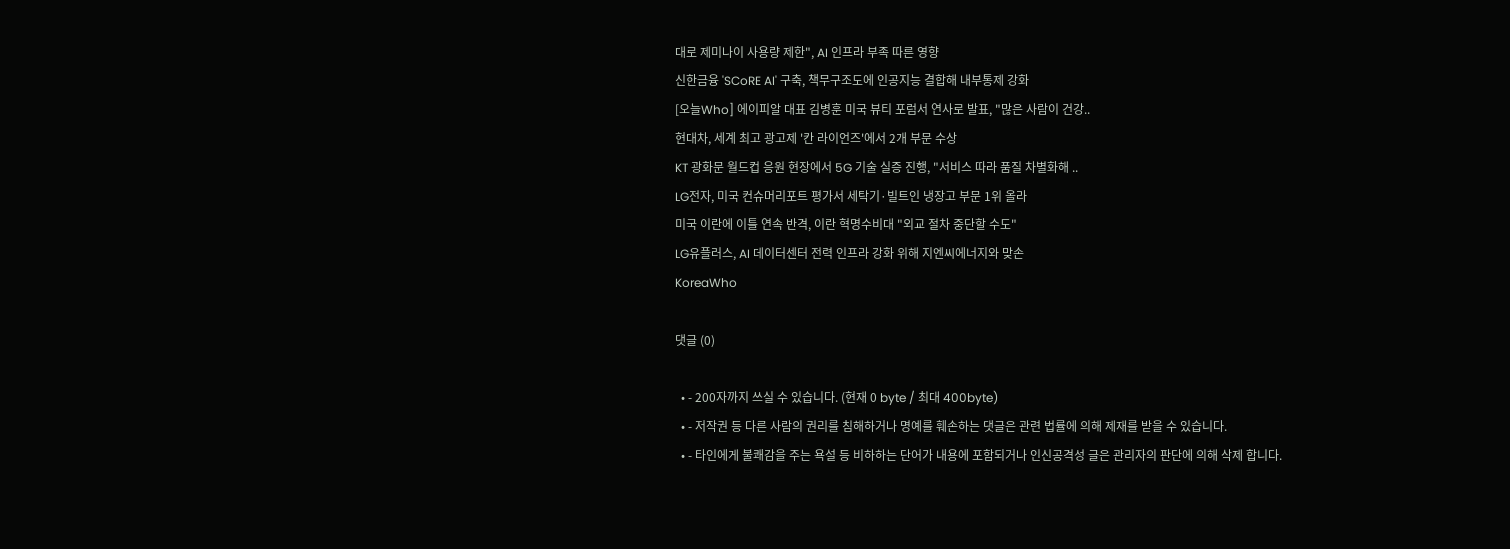대로 제미나이 사용량 제한", AI 인프라 부족 따른 영향
신한금융 'SCoRE AI' 구축, 책무구조도에 인공지능 결합해 내부통제 강화
[오늘Who] 에이피알 대표 김병훈 미국 뷰티 포럼서 연사로 발표, "많은 사람이 건강..
현대차, 세계 최고 광고제 '칸 라이언즈'에서 2개 부문 수상
KT 광화문 월드컵 응원 현장에서 5G 기술 실증 진행, "서비스 따라 품질 차별화해 ..
LG전자, 미국 컨슈머리포트 평가서 세탁기·빌트인 냉장고 부문 1위 올라
미국 이란에 이틀 연속 반격, 이란 혁명수비대 "외교 절차 중단할 수도"
LG유플러스, AI 데이터센터 전력 인프라 강화 위해 지엔씨에너지와 맞손
KoreaWho

댓글 (0)

  • - 200자까지 쓰실 수 있습니다. (현재 0 byte / 최대 400byte)
  • - 저작권 등 다른 사람의 권리를 침해하거나 명예를 훼손하는 댓글은 관련 법률에 의해 제재를 받을 수 있습니다.
  • - 타인에게 불쾌감을 주는 욕설 등 비하하는 단어가 내용에 포함되거나 인신공격성 글은 관리자의 판단에 의해 삭제 합니다.